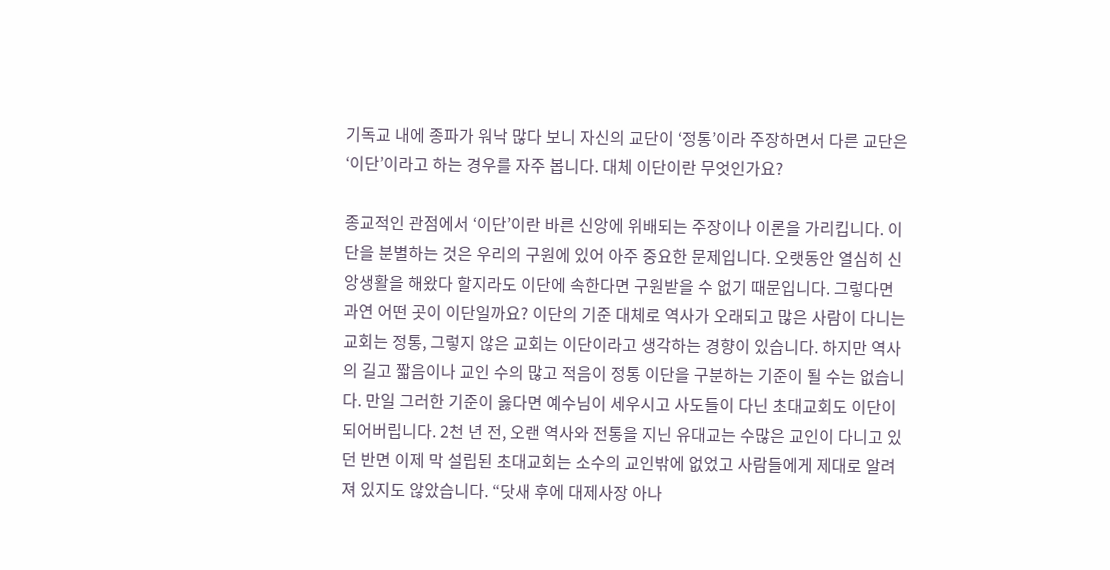기독교 내에 종파가 워낙 많다 보니 자신의 교단이 ‘정통’이라 주장하면서 다른 교단은 ‘이단’이라고 하는 경우를 자주 봅니다. 대체 이단이란 무엇인가요?

종교적인 관점에서 ‘이단’이란 바른 신앙에 위배되는 주장이나 이론을 가리킵니다. 이단을 분별하는 것은 우리의 구원에 있어 아주 중요한 문제입니다. 오랫동안 열심히 신앙생활을 해왔다 할지라도 이단에 속한다면 구원받을 수 없기 때문입니다. 그렇다면 과연 어떤 곳이 이단일까요? 이단의 기준 대체로 역사가 오래되고 많은 사람이 다니는 교회는 정통, 그렇지 않은 교회는 이단이라고 생각하는 경향이 있습니다. 하지만 역사의 길고 짧음이나 교인 수의 많고 적음이 정통 이단을 구분하는 기준이 될 수는 없습니다. 만일 그러한 기준이 옳다면 예수님이 세우시고 사도들이 다닌 초대교회도 이단이 되어버립니다. 2천 년 전, 오랜 역사와 전통을 지닌 유대교는 수많은 교인이 다니고 있던 반면 이제 막 설립된 초대교회는 소수의 교인밖에 없었고 사람들에게 제대로 알려져 있지도 않았습니다. “닷새 후에 대제사장 아나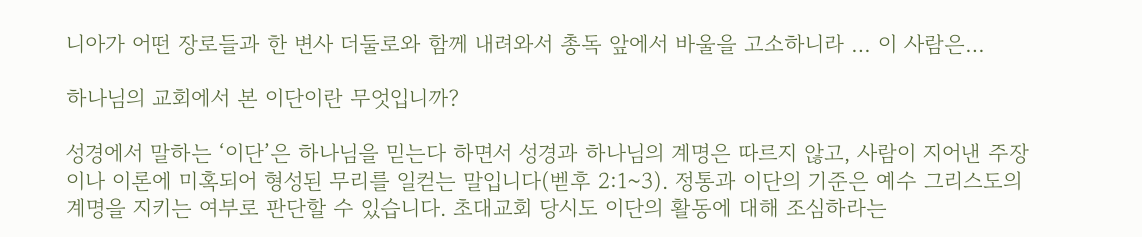니아가 어떤 장로들과 한 변사 더둘로와 함께 내려와서 총독 앞에서 바울을 고소하니라 … 이 사람은…

하나님의 교회에서 본 이단이란 무엇입니까?

성경에서 말하는 ‘이단’은 하나님을 믿는다 하면서 성경과 하나님의 계명은 따르지 않고, 사람이 지어낸 주장이나 이론에 미혹되어 형성된 무리를 일컫는 말입니다(벧후 2:1~3). 정통과 이단의 기준은 예수 그리스도의 계명을 지키는 여부로 판단할 수 있습니다. 초대교회 당시도 이단의 활동에 대해 조심하라는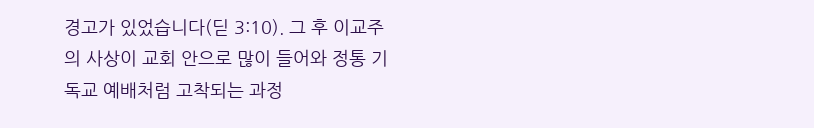경고가 있었습니다(딛 3:10). 그 후 이교주의 사상이 교회 안으로 많이 들어와 정통 기독교 예배처럼 고착되는 과정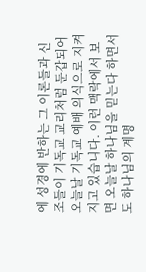에 성경에 반하는 그 이론들과 신조들이 기독교 교리처럼 둔갑되어 오늘날 기독교 예배 의식으로 지켜지고 있습니다. 이런 맥락에서 보면 오늘날 하나님을 믿는다 하면서도 하나님의 계명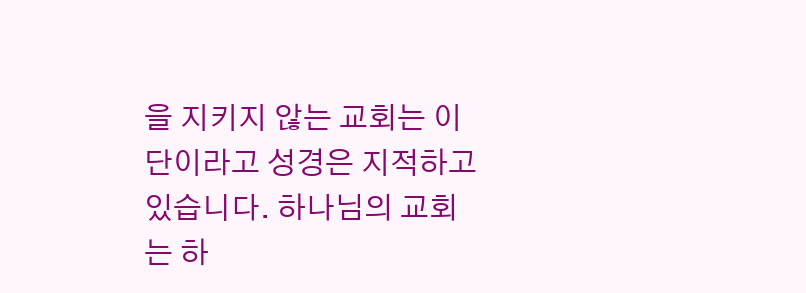을 지키지 않는 교회는 이단이라고 성경은 지적하고 있습니다. 하나님의 교회는 하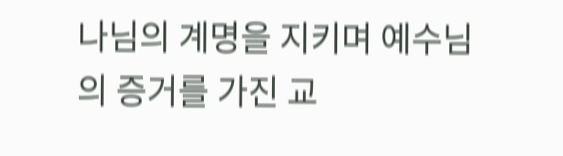나님의 계명을 지키며 예수님의 증거를 가진 교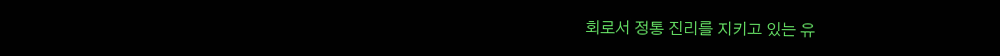회로서 정통 진리를 지키고 있는 유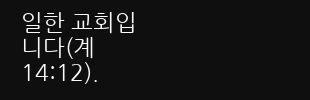일한 교회입니다(계 14:12).